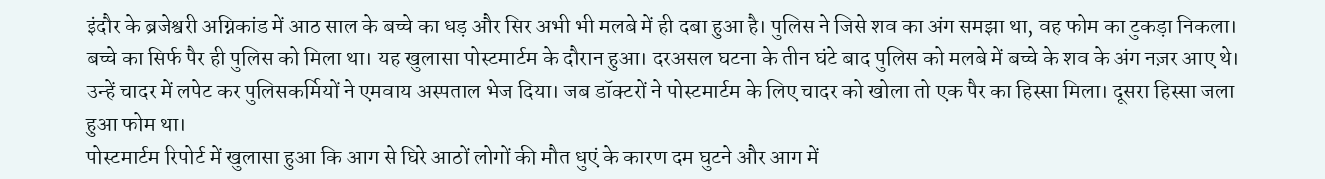इंदौर के ब्रजेश्वरी अग्निकांड में आठ साल के बच्चे का धड़ और सिर अभी भी मलबे में ही दबा हुआ है। पुलिस ने जिसे शव का अंग समझा था, वह फोम का टुकड़ा निकला। बच्चे का सिर्फ पैर ही पुलिस को मिला था। यह खुलासा पोस्टमार्टम के दौरान हुआ। दरअसल घटना के तीन घंटे बाद पुलिस को मलबे में बच्चे के शव के अंग नज़र आए थे। उन्हें चादर में लपेट कर पुलिसकर्मियों ने एमवाय अस्पताल भेज दिया। जब डॉक्टरों ने पोस्टमार्टम के लिए चादर को खोला तो एक पैर का हिस्सा मिला। दूसरा हिस्सा जला हुआ फोम था।
पोस्टमार्टम रिपोर्ट में खुलासा हुआ कि आग से घिरे आठों लोगों की मौत धुएं के कारण दम घुटने और आग में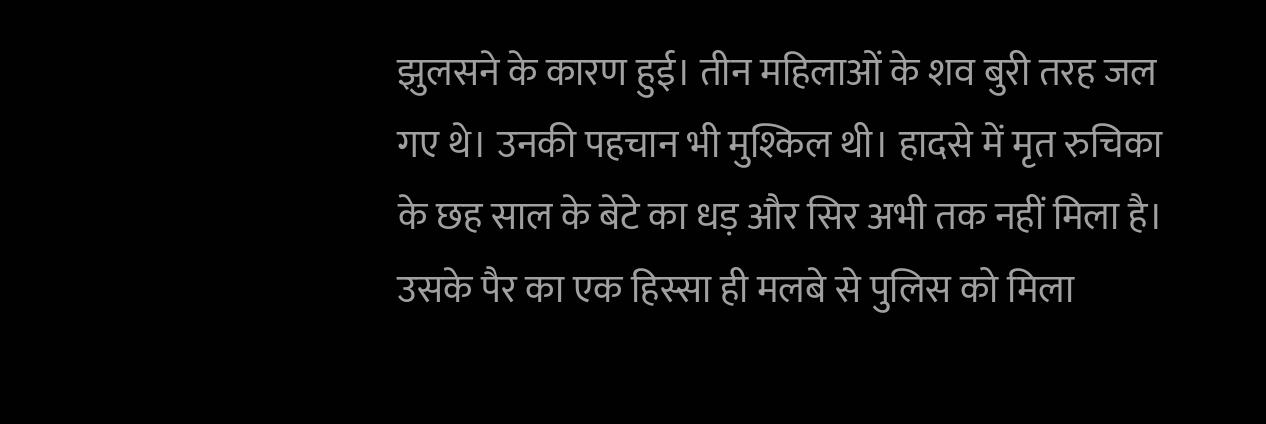झुलसने के कारण हुई। तीन महिलाओं के शव बुरी तरह जल गए थे। उनकी पहचान भी मुश्किल थी। हादसे में मृत रुचिका के छह साल के बेटे का धड़ और सिर अभी तक नहीं मिला है। उसके पैर का एक हिस्सा ही मलबे से पुलिस को मिला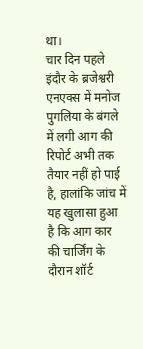था।
चार दिन पहले इंदौर के ब्रजेश्वरी एनएक्स में मनोज पुगलिया के बंगले में लगी आग की रिपोर्ट अभी तक तैयार नहीं हो पाई है, हालांकि जांच में यह खुलासा हुआ है कि आग कार की चार्जिंग के दौरान शॉर्ट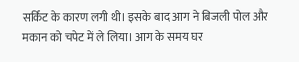सर्किट के कारण लगी थी। इसके बाद आग ने बिजली पोल और मकान को चपेट में ले लिया। आग के समय घर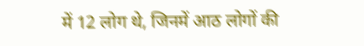में 12 लोग थे, जिनमें आठ लोगों की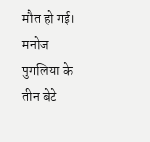मौत हो गई। मनोज पुगलिया के तीन बेटे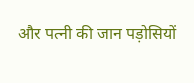और पत्नी की जान पड़ोसियों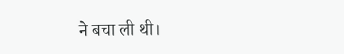ने बचा ली थी।